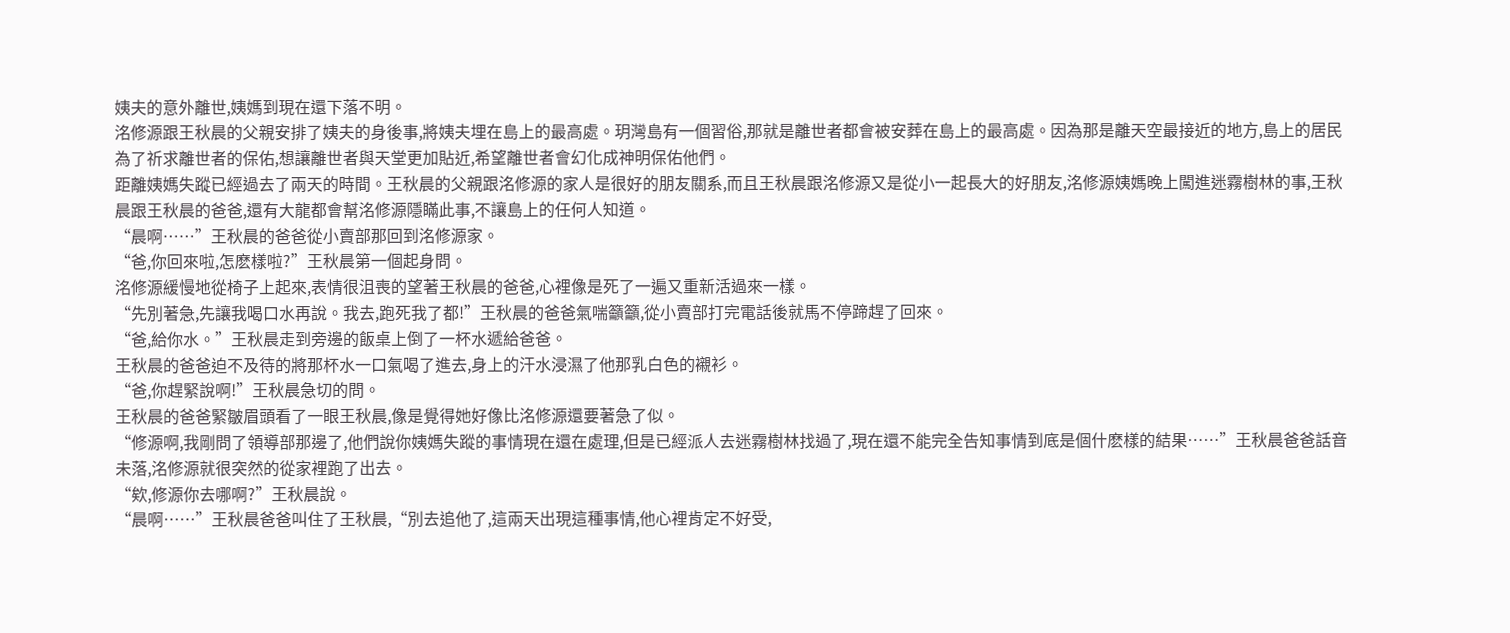姨夫的意外離世,姨媽到現在還下落不明。
洺修源跟王秋晨的父親安排了姨夫的身後事,將姨夫埋在島上的最高處。玥灣島有一個習俗,那就是離世者都會被安葬在島上的最高處。因為那是離天空最接近的地方,島上的居民為了祈求離世者的保佑,想讓離世者與天堂更加貼近,希望離世者會幻化成神明保佑他們。
距離姨媽失蹤已經過去了兩天的時間。王秋晨的父親跟洺修源的家人是很好的朋友關系,而且王秋晨跟洺修源又是從小一起長大的好朋友,洺修源姨媽晚上闖進迷霧樹林的事,王秋晨跟王秋晨的爸爸,還有大龍都會幫洺修源隱瞞此事,不讓島上的任何人知道。
“晨啊……”王秋晨的爸爸從小賣部那回到洺修源家。
“爸,你回來啦,怎麽樣啦?”王秋晨第一個起身問。
洺修源緩慢地從椅子上起來,表情很沮喪的望著王秋晨的爸爸,心裡像是死了一遍又重新活過來一樣。
“先別著急,先讓我喝口水再說。我去,跑死我了都!”王秋晨的爸爸氣喘籲籲,從小賣部打完電話後就馬不停蹄趕了回來。
“爸,給你水。”王秋晨走到旁邊的飯桌上倒了一杯水遞給爸爸。
王秋晨的爸爸迫不及待的將那杯水一口氣喝了進去,身上的汗水浸濕了他那乳白色的襯衫。
“爸,你趕緊說啊!”王秋晨急切的問。
王秋晨的爸爸緊皺眉頭看了一眼王秋晨,像是覺得她好像比洺修源還要著急了似。
“修源啊,我剛問了領導部那邊了,他們說你姨媽失蹤的事情現在還在處理,但是已經派人去迷霧樹林找過了,現在還不能完全告知事情到底是個什麽樣的結果……”王秋晨爸爸話音未落,洺修源就很突然的從家裡跑了出去。
“欸,修源你去哪啊?”王秋晨說。
“晨啊……”王秋晨爸爸叫住了王秋晨,“別去追他了,這兩天出現這種事情,他心裡肯定不好受,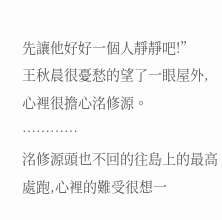先讓他好好一個人靜靜吧!”
王秋晨很憂愁的望了一眼屋外,心裡很擔心洺修源。
…………
洺修源頭也不回的往島上的最高處跑,心裡的難受很想一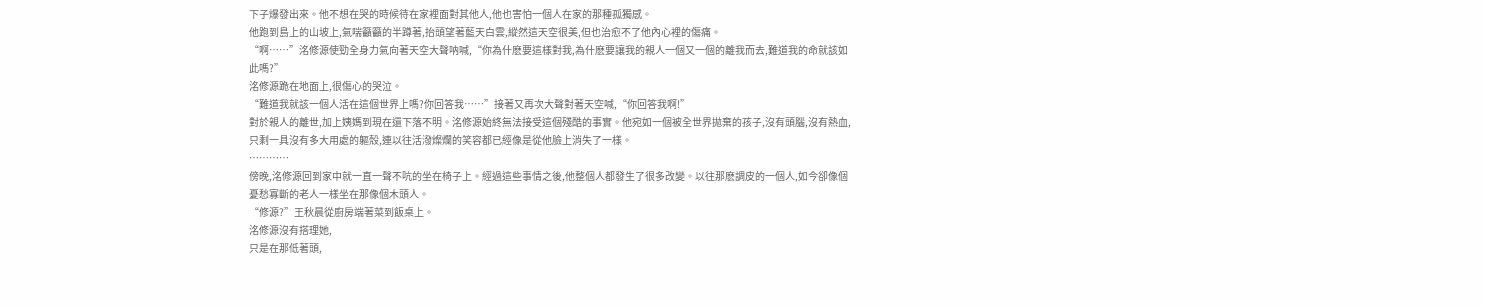下子爆發出來。他不想在哭的時候待在家裡面對其他人,他也害怕一個人在家的那種孤獨感。
他跑到島上的山坡上,氣喘籲籲的半蹲著,抬頭望著藍天白雲,縱然這天空很美,但也治愈不了他內心裡的傷痛。
“啊……”洺修源使勁全身力氣向著天空大聲呐喊,“你為什麽要這樣對我,為什麽要讓我的親人一個又一個的離我而去,難道我的命就該如此嗎?”
洺修源跪在地面上,很傷心的哭泣。
“難道我就該一個人活在這個世界上嗎?你回答我……”接著又再次大聲對著天空喊,“你回答我啊!”
對於親人的離世,加上姨媽到現在還下落不明。洺修源始終無法接受這個殘酷的事實。他宛如一個被全世界拋棄的孩子,沒有頭腦,沒有熱血,只剩一具沒有多大用處的軀殼,連以往活潑燦爛的笑容都已經像是從他臉上消失了一樣。
…………
傍晚,洺修源回到家中就一直一聲不吭的坐在椅子上。經過這些事情之後,他整個人都發生了很多改變。以往那麽調皮的一個人,如今卻像個憂愁寡斷的老人一樣坐在那像個木頭人。
“修源?”王秋晨從廚房端著菜到飯桌上。
洺修源沒有搭理她,
只是在那低著頭,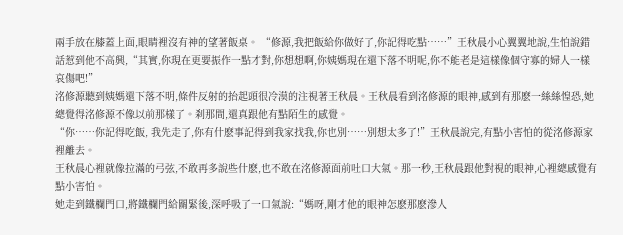兩手放在膝蓋上面,眼睛裡沒有神的望著飯桌。 “修源,我把飯給你做好了,你記得吃點……”王秋晨小心翼翼地說,生怕說錯話惹到他不高興,“其實,你現在更要振作一點才對,你想想啊,你姨媽現在還下落不明呢,你不能老是這樣像個守寡的婦人一樣哀傷吧!”
洺修源聽到姨媽還下落不明,條件反射的抬起頭很冷漠的注視著王秋晨。王秋晨看到洺修源的眼神,感到有那麽一絲絲惶恐,她總覺得洺修源不像以前那樣了。刹那間,還真跟他有點陌生的感覺。
“你……你記得吃飯, 我先走了,你有什麽事記得到我家找我,你也別……別想太多了!”王秋晨說完,有點小害怕的從洺修源家裡離去。
王秋晨心裡就像拉滿的弓弦,不敢再多說些什麽,也不敢在洺修源面前吐口大氣。那一秒,王秋晨跟他對視的眼神,心裡總感覺有點小害怕。
她走到鐵欄門口,將鐵欄門給關緊後,深呼吸了一口氣說:“媽呀,剛才他的眼神怎麽那麽滲人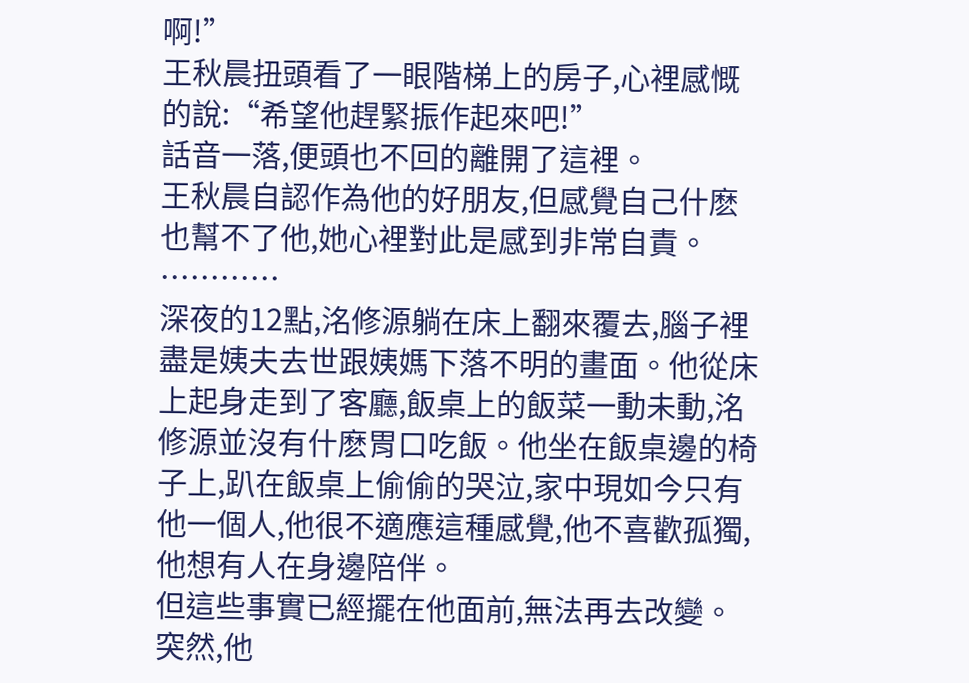啊!”
王秋晨扭頭看了一眼階梯上的房子,心裡感慨的說:“希望他趕緊振作起來吧!”
話音一落,便頭也不回的離開了這裡。
王秋晨自認作為他的好朋友,但感覺自己什麽也幫不了他,她心裡對此是感到非常自責。
…………
深夜的12點,洺修源躺在床上翻來覆去,腦子裡盡是姨夫去世跟姨媽下落不明的畫面。他從床上起身走到了客廳,飯桌上的飯菜一動未動,洺修源並沒有什麽胃口吃飯。他坐在飯桌邊的椅子上,趴在飯桌上偷偷的哭泣,家中現如今只有他一個人,他很不適應這種感覺,他不喜歡孤獨,他想有人在身邊陪伴。
但這些事實已經擺在他面前,無法再去改變。
突然,他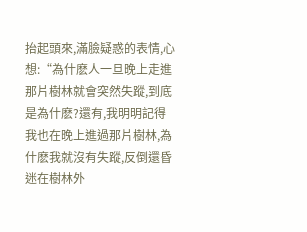抬起頭來,滿臉疑惑的表情,心想:“為什麽人一旦晚上走進那片樹林就會突然失蹤,到底是為什麽?還有,我明明記得我也在晚上進過那片樹林,為什麽我就沒有失蹤,反倒還昏迷在樹林外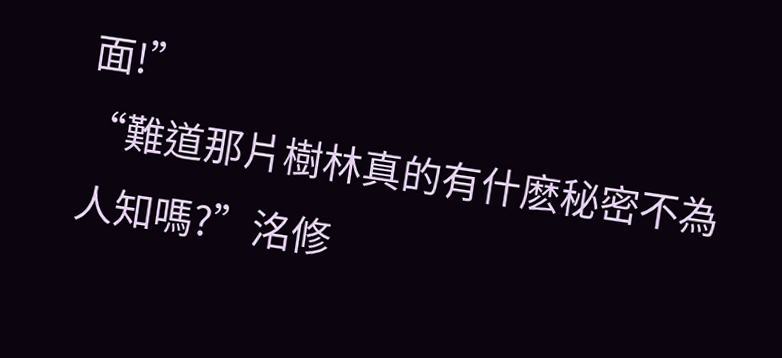面!”
“難道那片樹林真的有什麽秘密不為人知嗎?”洺修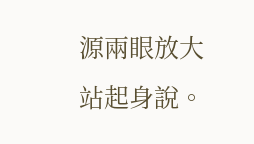源兩眼放大站起身說。